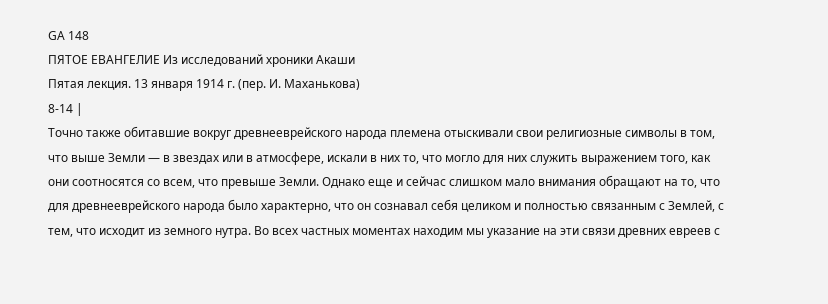GA 148
ПЯТОЕ ЕВАНГЕЛИЕ Из исследований хроники Акаши
Пятая лекция. 13 января 1914 г. (пер. И. Маханькова)
8-14 |
Точно также обитавшие вокруг древнееврейского народа племена отыскивали свои религиозные символы в том, что выше Земли — в звездах или в атмосфере, искали в них то, что могло для них служить выражением того, как они соотносятся со всем, что превыше Земли. Однако еще и сейчас слишком мало внимания обращают на то, что для древнееврейского народа было характерно, что он сознавал себя целиком и полностью связанным с Землей, с тем, что исходит из земного нутра. Во всех частных моментах находим мы указание на эти связи древних евреев с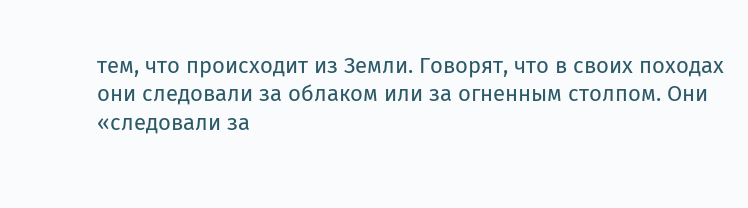тем, что происходит из Земли. Говорят, что в своих походах они следовали за облаком или за огненным столпом. Они «следовали за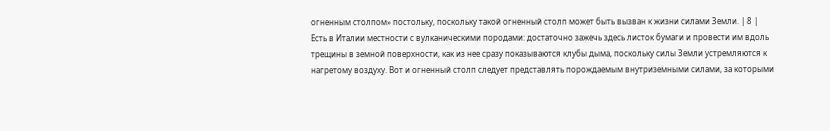огненным столпом» постольку, поскольку такой огненный столп может быть вызван к жизни силами Земли. | 8 |
Есть в Италии местности с вулканическими породами: достаточно зажечь здесь листок бумаги и провести им вдоль трещины в земной поверхности, как из нее сразу показываются клубы дыма, поскольку силы Земли устремляются к нагретому воздуху. Вот и огненный столп следует представлять порождаемым внутриземными силами, за которыми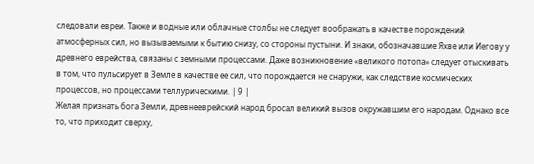следовали евреи. Также и водные или облачные столбы не следует воображать в качестве порождений атмосферных сил, но вызываемыми к бытию снизу, со стороны пустыни. И знаки, обозначавшие Яхве или Иегову у древнего еврейства, связаны с земными процессами. Даже возникновение «великого потопа» следует отыскивать в том, что пульсирует в Земле в качестве ее сил, что порождается не снаружи, как следствие космических процессов, но процессами теллурическими. | 9 |
Желая признать бога Земли, древнееврейский народ бросал великий вызов окружавшим его народам. Однако все то, что приходит сверху,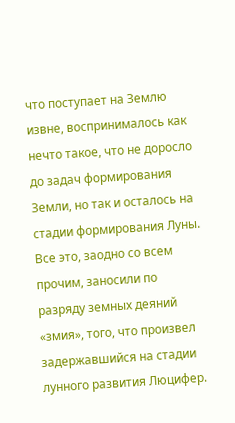что поступает на Землю извне, воспринималось как нечто такое, что не доросло до задач формирования Земли, но так и осталось на стадии формирования Луны. Все это, заодно со всем прочим, заносили по разряду земных деяний «змия», того, что произвел задержавшийся на стадии лунного развития Люцифер.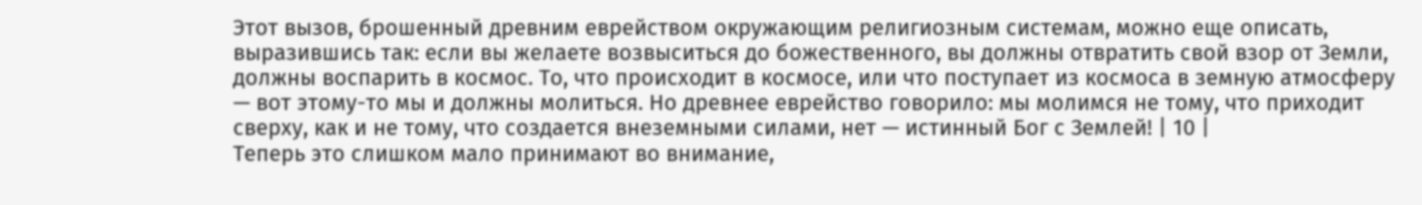Этот вызов, брошенный древним еврейством окружающим религиозным системам, можно еще описать, выразившись так: если вы желаете возвыситься до божественного, вы должны отвратить свой взор от Земли, должны воспарить в космос. То, что происходит в космосе, или что поступает из космоса в земную атмосферу — вот этому-то мы и должны молиться. Но древнее еврейство говорило: мы молимся не тому, что приходит сверху, как и не тому, что создается внеземными силами, нет — истинный Бог с Землей! | 10 |
Теперь это слишком мало принимают во внимание,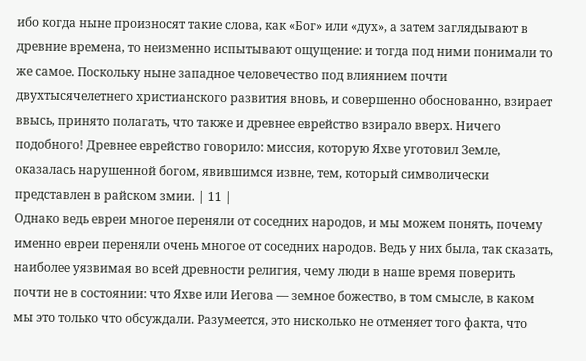ибо когда ныне произносят такие слова, как «Бог» или «дух», а затем заглядывают в древние времена, то неизменно испытывают ощущение: и тогда под ними понимали то же самое. Поскольку ныне западное человечество под влиянием почти двухтысячелетнего христианского развития вновь, и совершенно обоснованно, взирает ввысь, принято полагать, что также и древнее еврейство взирало вверх. Ничего подобного! Древнее еврейство говорило: миссия, которую Яхве уготовил Земле, оказалась нарушенной богом, явившимся извне, тем, который символически представлен в райском змии. | 11 |
Однако ведь евреи многое переняли от соседних народов, и мы можем понять, почему именно евреи переняли очень многое от соседних народов. Ведь у них была, так сказать, наиболее уязвимая во всей древности религия, чему люди в наше время поверить почти не в состоянии: что Яхве или Иегова — земное божество, в том смысле, в каком мы это только что обсуждали. Разумеется, это нисколько не отменяет того факта, что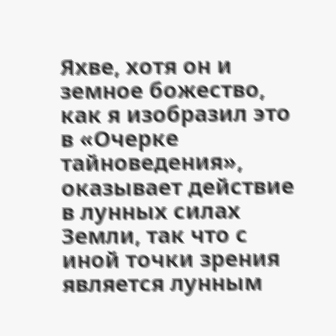Яхве, хотя он и земное божество, как я изобразил это в «Очерке тайноведения», оказывает действие в лунных силах Земли, так что с иной точки зрения является лунным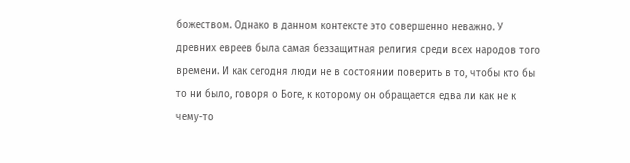божеством. Однако в данном контексте это совершенно неважно. У древних евреев была самая беззащитная религия среди всех народов того времени. И как сегодня люди не в состоянии поверить в то, чтобы кто бы то ни было, говоря о Боге, к которому он обращается едва ли как не к чему-то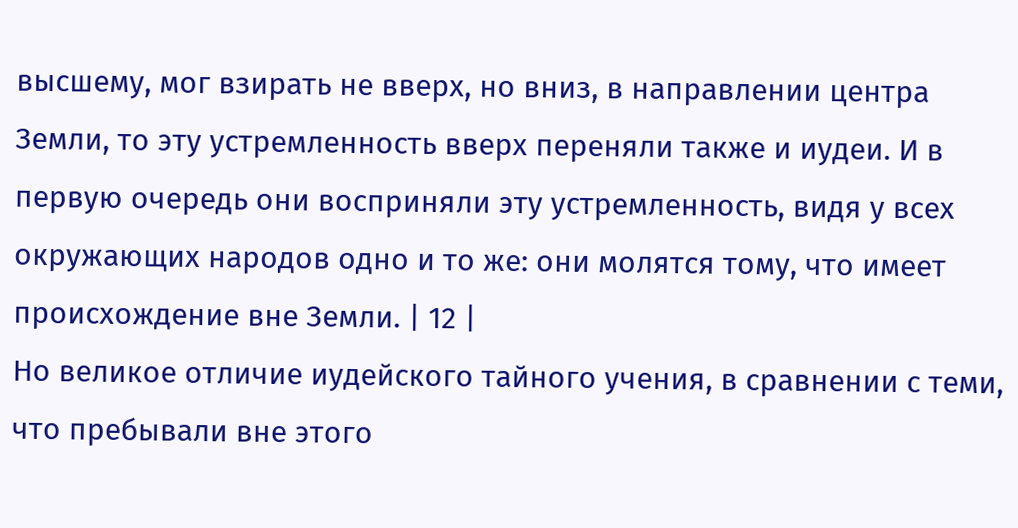высшему, мог взирать не вверх, но вниз, в направлении центра Земли, то эту устремленность вверх переняли также и иудеи. И в первую очередь они восприняли эту устремленность, видя у всех окружающих народов одно и то же: они молятся тому, что имеет происхождение вне Земли. | 12 |
Но великое отличие иудейского тайного учения, в сравнении с теми, что пребывали вне этого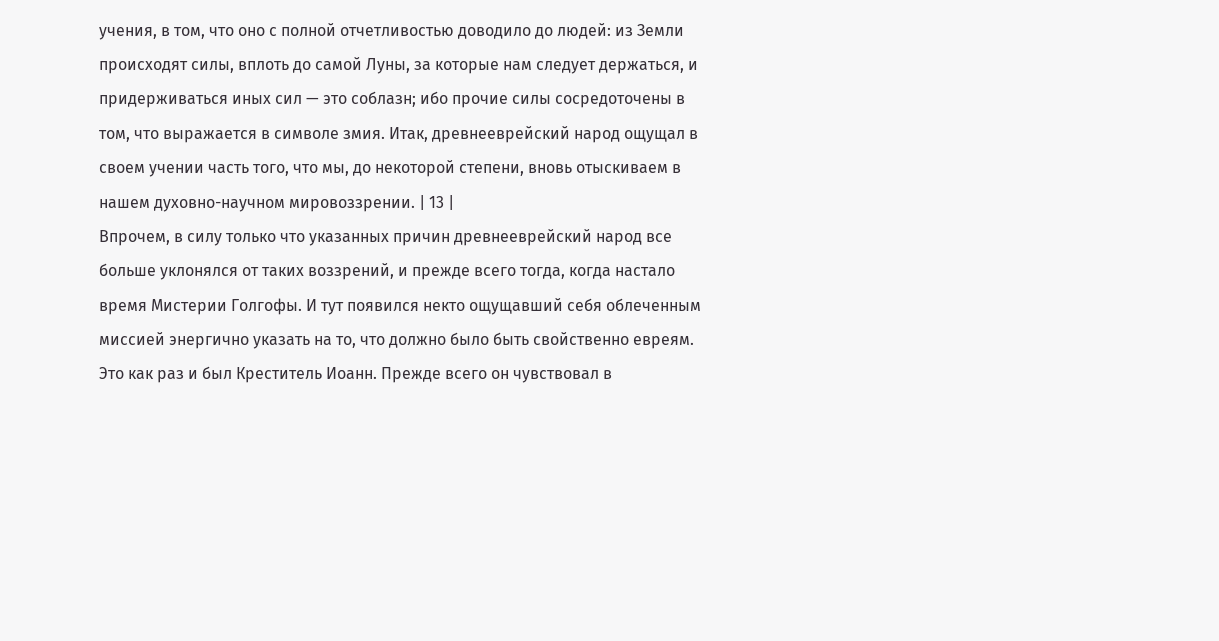учения, в том, что оно с полной отчетливостью доводило до людей: из Земли происходят силы, вплоть до самой Луны, за которые нам следует держаться, и придерживаться иных сил — это соблазн; ибо прочие силы сосредоточены в том, что выражается в символе змия. Итак, древнееврейский народ ощущал в своем учении часть того, что мы, до некоторой степени, вновь отыскиваем в нашем духовно-научном мировоззрении. | 13 |
Впрочем, в силу только что указанных причин древнееврейский народ все больше уклонялся от таких воззрений, и прежде всего тогда, когда настало время Мистерии Голгофы. И тут появился некто ощущавший себя облеченным миссией энергично указать на то, что должно было быть свойственно евреям. Это как раз и был Креститель Иоанн. Прежде всего он чувствовал в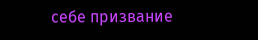себе призвание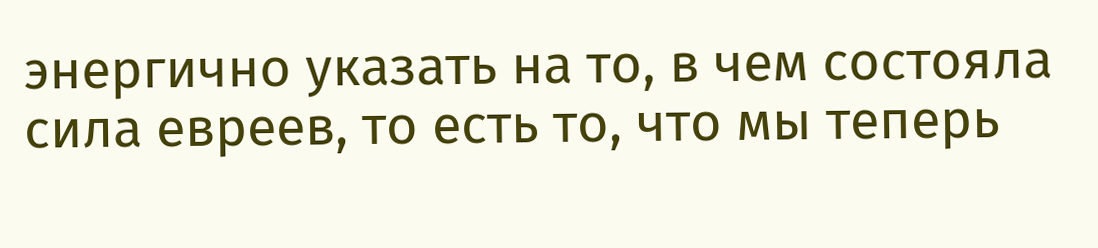энергично указать на то, в чем состояла сила евреев, то есть то, что мы теперь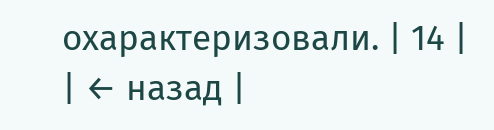охарактеризовали. | 14 |
| ← назад |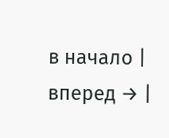в начало | вперед → |